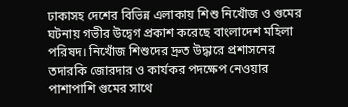ঢাকাসহ দেশের বিভিন্ন এলাকায় শিশু নিখোঁজ ও গুমের ঘটনায় গভীর উদ্বেগ প্রকাশ করেছে বাংলাদেশ মহিলা পরিষদ। নিখোঁজ শিশুদের দ্রুত উদ্ধারে প্রশাসনের তদারকি জোরদার ও কার্যকর পদক্ষেপ নেওয়ার পাশাপাশি গুমের সাথে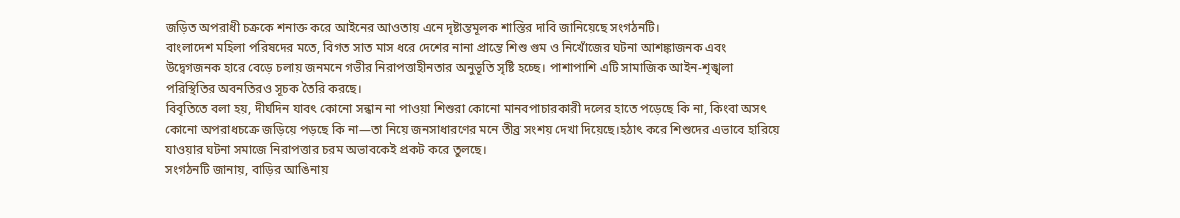জড়িত অপরাধী চক্রকে শনাক্ত করে আইনের আওতায় এনে দৃষ্টান্তমূলক শাস্তির দাবি জানিয়েছে সংগঠনটি।
বাংলাদেশ মহিলা পরিষদের মতে, বিগত সাত মাস ধরে দেশের নানা প্রান্তে শিশু গুম ও নিখোঁজের ঘটনা আশঙ্কাজনক এবং উদ্বেগজনক হারে বেড়ে চলায় জনমনে গভীর নিরাপত্তাহীনতার অনুভূতি সৃষ্টি হচ্ছে। পাশাপাশি এটি সামাজিক আইন-শৃঙ্খলা পরিস্থিতির অবনতিরও সূচক তৈরি করছে।
বিবৃতিতে বলা হয়, দীর্ঘদিন যাবৎ কোনো সন্ধান না পাওয়া শিশুরা কোনো মানবপাচারকারী দলের হাতে পড়েছে কি না, কিংবা অসৎ কোনো অপরাধচক্রে জড়িয়ে পড়ছে কি না—তা নিয়ে জনসাধারণের মনে তীব্র সংশয় দেখা দিয়েছে।হঠাৎ করে শিশুদের এভাবে হারিয়ে যাওয়ার ঘটনা সমাজে নিরাপত্তার চরম অভাবকেই প্রকট করে তুলছে।
সংগঠনটি জানায়, বাড়ির আঙিনায়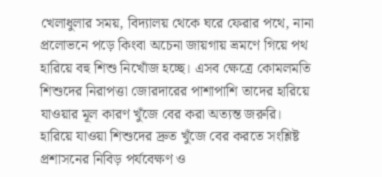খেলাধুলার সময়, বিদ্যালয় থেকে ঘরে ফেরার পথে, নানা প্রলোভনে পড়ে কিংবা অচেনা জায়গায় ভ্রমণে গিয়ে পথ হারিয়ে বহু শিশু নিখোঁজ হচ্ছে। এসব ক্ষেত্রে কোমলমতি শিশুদের নিরাপত্তা জোরদারের পাশাপাশি তাদের হারিয়ে যাওয়ার মূল কারণ খুঁজে বের করা অত্যন্ত জরুরি।
হারিয়ে যাওয়া শিশুদের দ্রুত খুঁজে বের করতে সংশ্লিষ্ট প্রশাসনের নিবিড় পর্যবেক্ষণ ও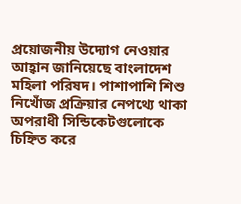প্রয়োজনীয় উদ্যোগ নেওয়ার আহ্বান জানিয়েছে বাংলাদেশ মহিলা পরিষদ। পাশাপাশি শিশু নিখোঁজ প্রক্রিয়ার নেপথ্যে থাকা অপরাধী সিন্ডিকেটগুলোকে চিহ্নিত করে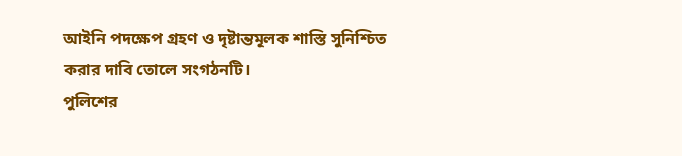আইনি পদক্ষেপ গ্রহণ ও দৃষ্টান্তমূলক শাস্তি সুনিশ্চিত করার দাবি তোলে সংগঠনটি।
পুলিশের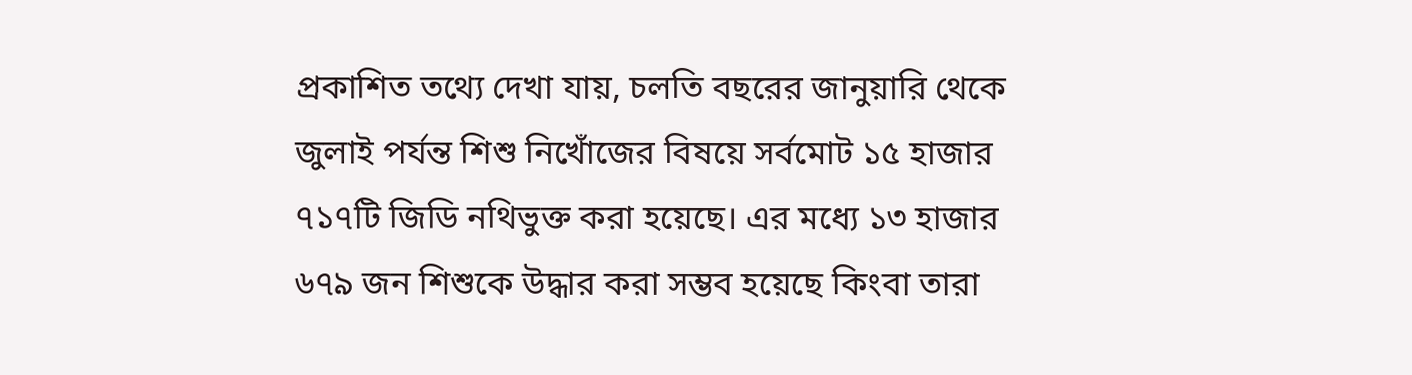প্রকাশিত তথ্যে দেখা যায়, চলতি বছরের জানুয়ারি থেকে জুলাই পর্যন্ত শিশু নিখোঁজের বিষয়ে সর্বমোট ১৫ হাজার ৭১৭টি জিডি নথিভুক্ত করা হয়েছে। এর মধ্যে ১৩ হাজার ৬৭৯ জন শিশুকে উদ্ধার করা সম্ভব হয়েছে কিংবা তারা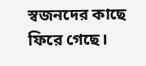স্বজনদের কাছে ফিরে গেছে।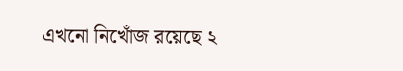এখনো নিখোঁজ রয়েছে ২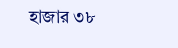হাজার ৩৮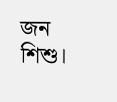জন শিশু।